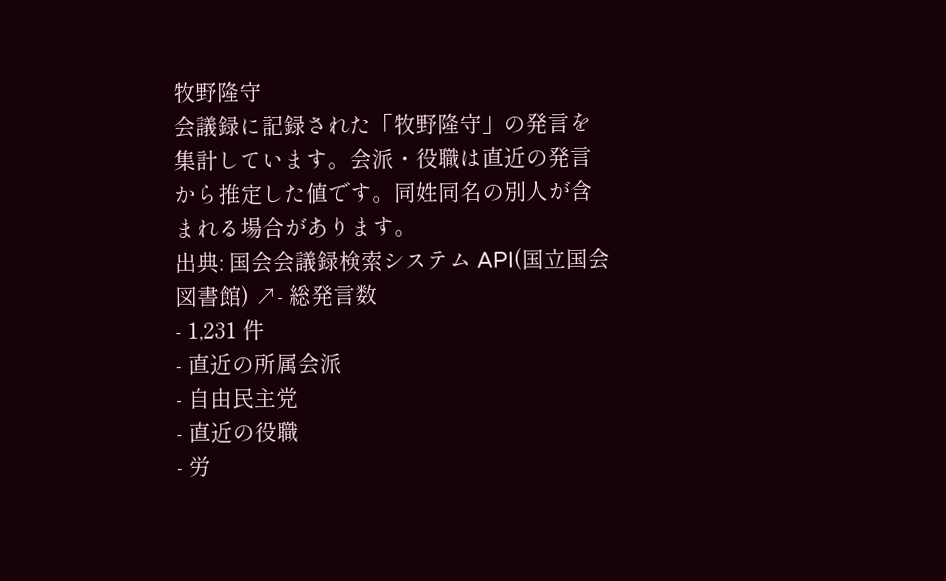牧野隆守
会議録に記録された「牧野隆守」の発言を集計しています。会派・役職は直近の発言から推定した値です。同姓同名の別人が含まれる場合があります。
出典: 国会会議録検索システム API(国立国会図書館) ↗- 総発言数
- 1,231 件
- 直近の所属会派
- 自由民主党
- 直近の役職
- 労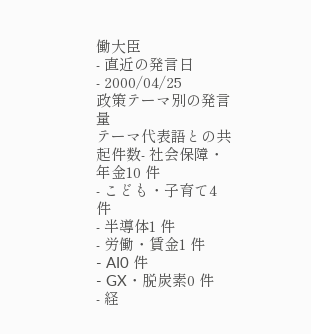働大臣
- 直近の発言日
- 2000/04/25
政策テーマ別の発言量
テーマ代表語との共起件数- 社会保障・年金10 件
- こども・子育て4 件
- 半導体1 件
- 労働・賃金1 件
- AI0 件
- GX・脱炭素0 件
- 経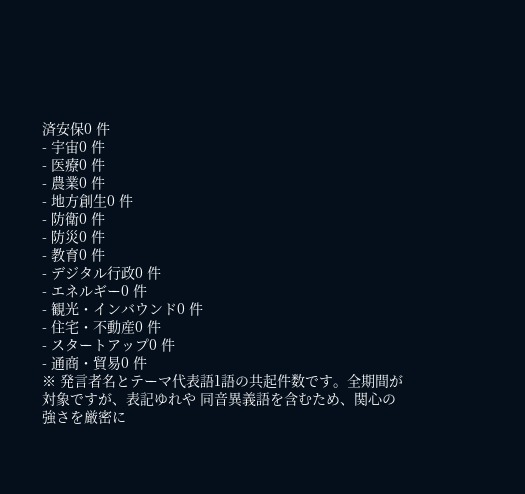済安保0 件
- 宇宙0 件
- 医療0 件
- 農業0 件
- 地方創生0 件
- 防衛0 件
- 防災0 件
- 教育0 件
- デジタル行政0 件
- エネルギー0 件
- 観光・インバウンド0 件
- 住宅・不動産0 件
- スタートアップ0 件
- 通商・貿易0 件
※ 発言者名とテーマ代表語1語の共起件数です。全期間が対象ですが、表記ゆれや 同音異義語を含むため、関心の強さを厳密に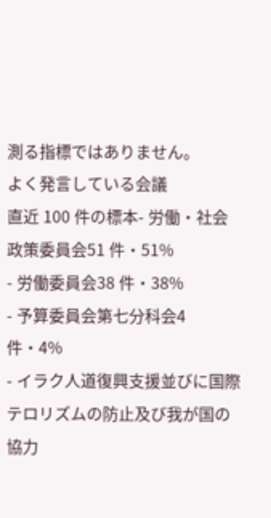測る指標ではありません。
よく発言している会議
直近 100 件の標本- 労働・社会政策委員会51 件・51%
- 労働委員会38 件・38%
- 予算委員会第七分科会4 件・4%
- イラク人道復興支援並びに国際テロリズムの防止及び我が国の協力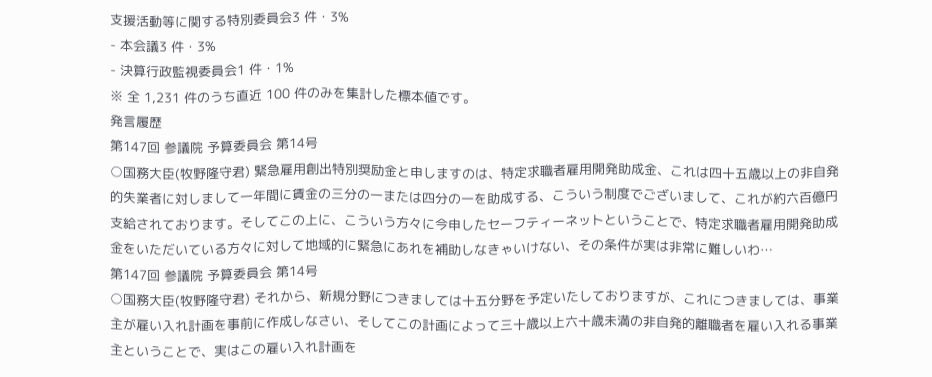支援活動等に関する特別委員会3 件・3%
- 本会議3 件・3%
- 決算行政監視委員会1 件・1%
※ 全 1,231 件のうち直近 100 件のみを集計した標本値です。
発言履歴
第147回 参議院 予算委員会 第14号
○国務大臣(牧野隆守君) 緊急雇用創出特別奨励金と申しますのは、特定求職者雇用開発助成金、これは四十五歳以上の非自発的失業者に対しまして一年間に賃金の三分の一または四分の一を助成する、こういう制度でございまして、これが約六百億円支給されております。そしてこの上に、こういう方々に今申したセーフティーネットということで、特定求職者雇用開発助成金をいただいている方々に対して地域的に緊急にあれを補助しなきゃいけない、その条件が実は非常に難しいわ…
第147回 参議院 予算委員会 第14号
○国務大臣(牧野隆守君) それから、新規分野につきましては十五分野を予定いたしておりますが、これにつきましては、事業主が雇い入れ計画を事前に作成しなさい、そしてこの計画によって三十歳以上六十歳未満の非自発的離職者を雇い入れる事業主ということで、実はこの雇い入れ計画を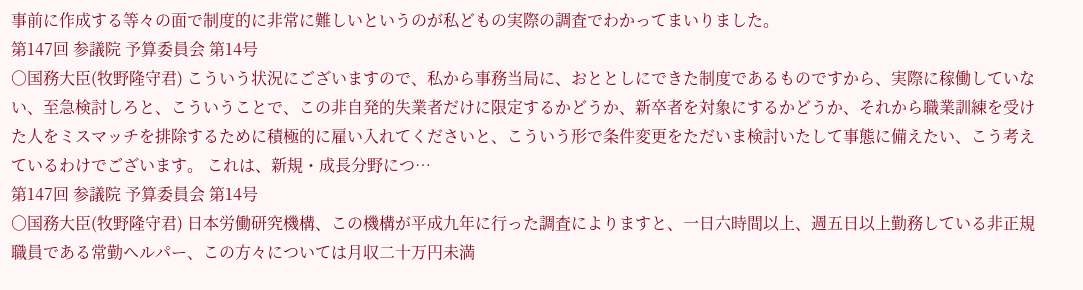事前に作成する等々の面で制度的に非常に難しいというのが私どもの実際の調査でわかってまいりました。
第147回 参議院 予算委員会 第14号
○国務大臣(牧野隆守君) こういう状況にございますので、私から事務当局に、おととしにできた制度であるものですから、実際に稼働していない、至急検討しろと、こういうことで、この非自発的失業者だけに限定するかどうか、新卒者を対象にするかどうか、それから職業訓練を受けた人をミスマッチを排除するために積極的に雇い入れてくださいと、こういう形で条件変更をただいま検討いたして事態に備えたい、こう考えているわけでございます。 これは、新規・成長分野につ…
第147回 参議院 予算委員会 第14号
○国務大臣(牧野隆守君) 日本労働研究機構、この機構が平成九年に行った調査によりますと、一日六時間以上、週五日以上勤務している非正規職員である常勤ヘルパー、この方々については月収二十万円未満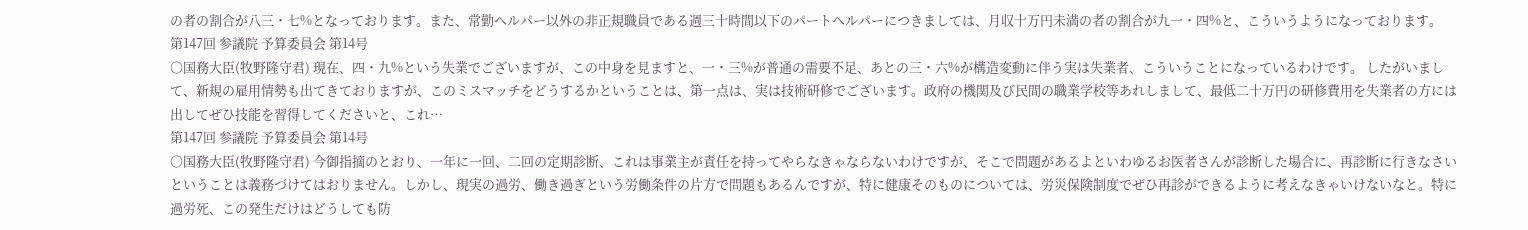の者の割合が八三・七%となっております。また、常勤ヘルパー以外の非正規職員である週三十時間以下のパートヘルパーにつきましては、月収十万円未満の者の割合が九一・四%と、こういうようになっております。
第147回 参議院 予算委員会 第14号
○国務大臣(牧野隆守君) 現在、四・九%という失業でございますが、この中身を見ますと、一・三%が普通の需要不足、あとの三・六%が構造変動に伴う実は失業者、こういうことになっているわけです。 したがいまして、新規の雇用情勢も出てきておりますが、このミスマッチをどうするかということは、第一点は、実は技術研修でございます。政府の機関及び民間の職業学校等あれしまして、最低二十万円の研修費用を失業者の方には出してぜひ技能を習得してくださいと、これ…
第147回 参議院 予算委員会 第14号
○国務大臣(牧野隆守君) 今御指摘のとおり、一年に一回、二回の定期診断、これは事業主が責任を持ってやらなきゃならないわけですが、そこで問題があるよといわゆるお医者さんが診断した場合に、再診断に行きなさいということは義務づけてはおりません。しかし、現実の過労、働き過ぎという労働条件の片方で問題もあるんですが、特に健康そのものについては、労災保険制度でぜひ再診ができるように考えなきゃいけないなと。特に過労死、この発生だけはどうしても防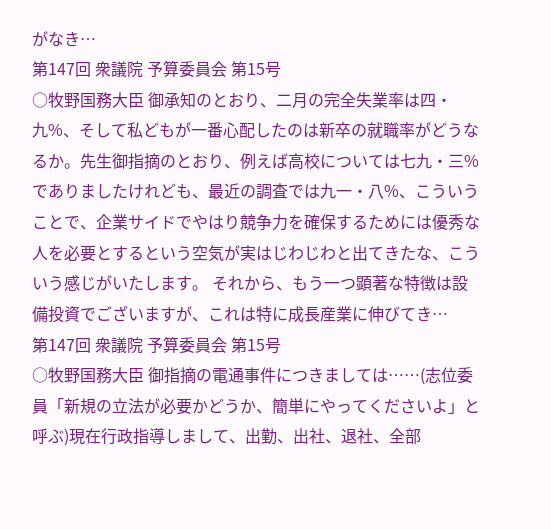がなき…
第147回 衆議院 予算委員会 第15号
○牧野国務大臣 御承知のとおり、二月の完全失業率は四・九%、そして私どもが一番心配したのは新卒の就職率がどうなるか。先生御指摘のとおり、例えば高校については七九・三%でありましたけれども、最近の調査では九一・八%、こういうことで、企業サイドでやはり競争力を確保するためには優秀な人を必要とするという空気が実はじわじわと出てきたな、こういう感じがいたします。 それから、もう一つ顕著な特徴は設備投資でございますが、これは特に成長産業に伸びてき…
第147回 衆議院 予算委員会 第15号
○牧野国務大臣 御指摘の電通事件につきましては……(志位委員「新規の立法が必要かどうか、簡単にやってくださいよ」と呼ぶ)現在行政指導しまして、出勤、出社、退社、全部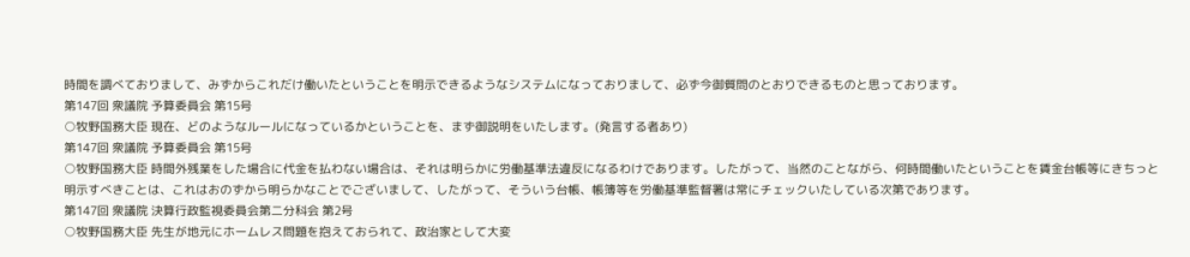時間を調べておりまして、みずからこれだけ働いたということを明示できるようなシステムになっておりまして、必ず今御質問のとおりできるものと思っております。
第147回 衆議院 予算委員会 第15号
○牧野国務大臣 現在、どのようなルールになっているかということを、まず御説明をいたします。(発言する者あり)
第147回 衆議院 予算委員会 第15号
○牧野国務大臣 時間外残業をした場合に代金を払わない場合は、それは明らかに労働基準法違反になるわけであります。したがって、当然のことながら、何時間働いたということを賃金台帳等にきちっと明示すべきことは、これはおのずから明らかなことでございまして、したがって、そういう台帳、帳簿等を労働基準監督署は常にチェックいたしている次第であります。
第147回 衆議院 決算行政監視委員会第二分科会 第2号
○牧野国務大臣 先生が地元にホームレス問題を抱えておられて、政治家として大変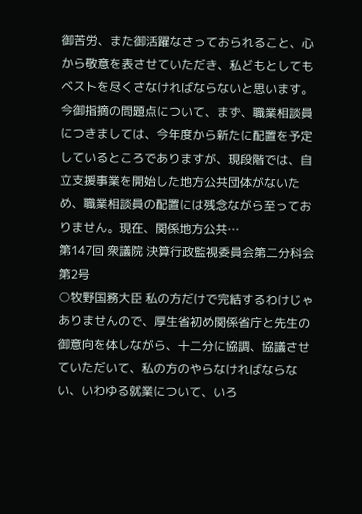御苦労、また御活躍なさっておられること、心から敬意を表させていただき、私どもとしてもベストを尽くさなければならないと思います。 今御指摘の問題点について、まず、職業相談員につきましては、今年度から新たに配置を予定しているところでありますが、現段階では、自立支援事業を開始した地方公共団体がないため、職業相談員の配置には残念ながら至っておりません。現在、関係地方公共…
第147回 衆議院 決算行政監視委員会第二分科会 第2号
○牧野国務大臣 私の方だけで完結するわけじゃありませんので、厚生省初め関係省庁と先生の御意向を体しながら、十二分に協調、協議させていただいて、私の方のやらなければならない、いわゆる就業について、いろ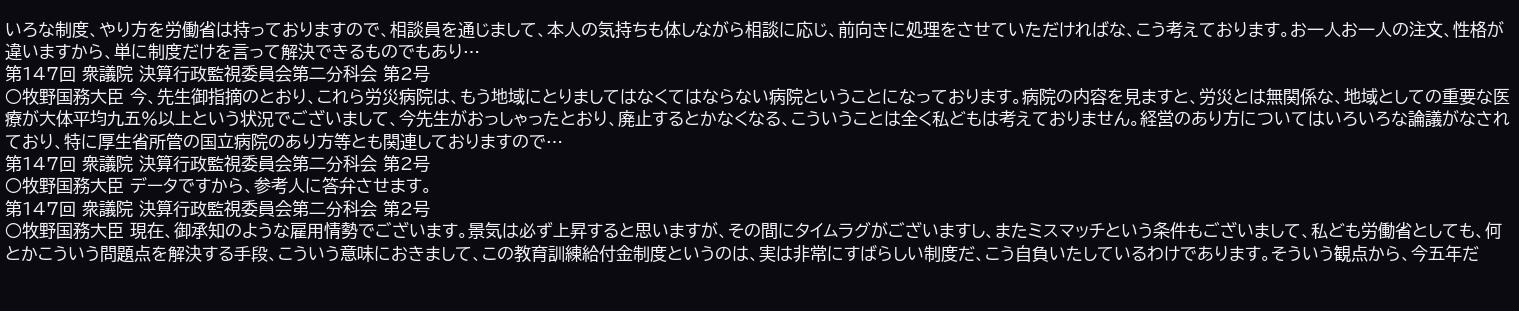いろな制度、やり方を労働省は持っておりますので、相談員を通じまして、本人の気持ちも体しながら相談に応じ、前向きに処理をさせていただければな、こう考えております。お一人お一人の注文、性格が違いますから、単に制度だけを言って解決できるものでもあり…
第147回 衆議院 決算行政監視委員会第二分科会 第2号
○牧野国務大臣 今、先生御指摘のとおり、これら労災病院は、もう地域にとりましてはなくてはならない病院ということになっております。病院の内容を見ますと、労災とは無関係な、地域としての重要な医療が大体平均九五%以上という状況でございまして、今先生がおっしゃったとおり、廃止するとかなくなる、こういうことは全く私どもは考えておりません。経営のあり方についてはいろいろな論議がなされており、特に厚生省所管の国立病院のあり方等とも関連しておりますので…
第147回 衆議院 決算行政監視委員会第二分科会 第2号
○牧野国務大臣 データですから、参考人に答弁させます。
第147回 衆議院 決算行政監視委員会第二分科会 第2号
○牧野国務大臣 現在、御承知のような雇用情勢でございます。景気は必ず上昇すると思いますが、その間にタイムラグがございますし、またミスマッチという条件もございまして、私ども労働省としても、何とかこういう問題点を解決する手段、こういう意味におきまして、この教育訓練給付金制度というのは、実は非常にすばらしい制度だ、こう自負いたしているわけであります。そういう観点から、今五年だ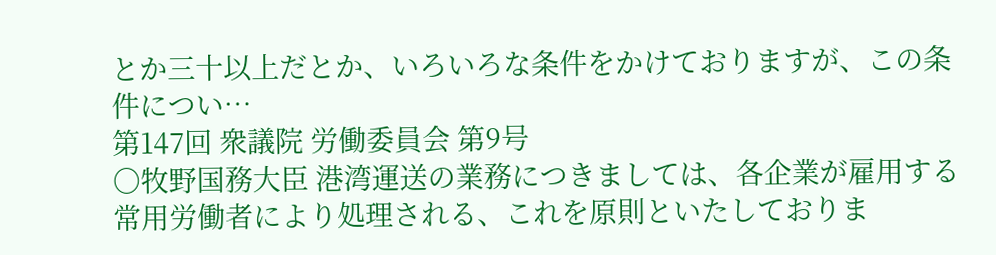とか三十以上だとか、いろいろな条件をかけておりますが、この条件につい…
第147回 衆議院 労働委員会 第9号
○牧野国務大臣 港湾運送の業務につきましては、各企業が雇用する常用労働者により処理される、これを原則といたしておりま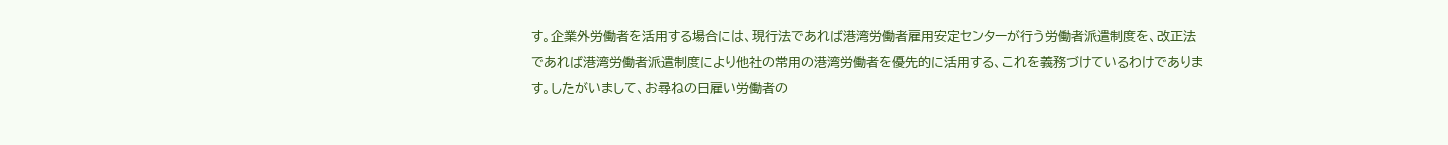す。企業外労働者を活用する場合には、現行法であれば港湾労働者雇用安定センターが行う労働者派遣制度を、改正法であれば港湾労働者派遣制度により他社の常用の港湾労働者を優先的に活用する、これを義務づけているわけであります。したがいまして、お尋ねの日雇い労働者の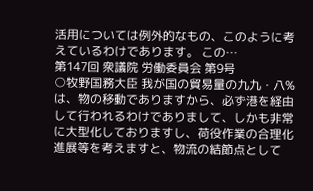活用については例外的なもの、このように考えているわけであります。 この…
第147回 衆議院 労働委員会 第9号
○牧野国務大臣 我が国の貿易量の九九・八%は、物の移動でありますから、必ず港を経由して行われるわけでありまして、しかも非常に大型化しておりますし、荷役作業の合理化進展等を考えますと、物流の結節点として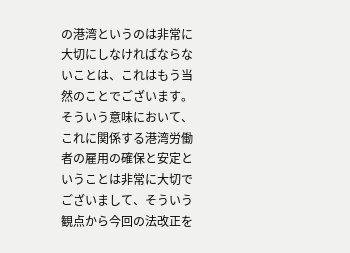の港湾というのは非常に大切にしなければならないことは、これはもう当然のことでございます。そういう意味において、これに関係する港湾労働者の雇用の確保と安定ということは非常に大切でございまして、そういう観点から今回の法改正を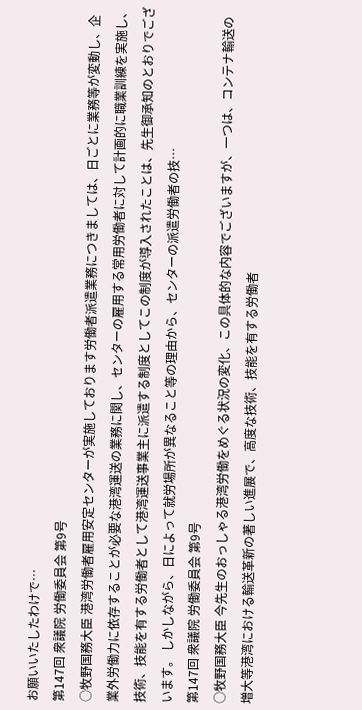お願いいたしたわけで…
第147回 衆議院 労働委員会 第9号
○牧野国務大臣 港湾労働者雇用安定センターが実施しております労働者派遣業務につきましては、日ごとに業務等が変動し、企業外労働力に依存することが必要な港湾運送の業務に関し、センターの雇用する常用労働者に対して計画的に職業訓練を実施し、技術、技能を有する労働者として港湾運送事業主に派遣する制度としてこの制度が導入されたことは、先生御承知のとおりでございます。 しかしながら、日によって就労場所が異なること等の理由から、センターの派遣労働者の技…
第147回 衆議院 労働委員会 第9号
○牧野国務大臣 今先生のおっしゃる港湾労働をめぐる状況の変化、この具体的な内容でございますが、一つは、コンテナ輸送の増大等港湾における輸送革新の著しい進展で、高度な技術、技能を有する労働者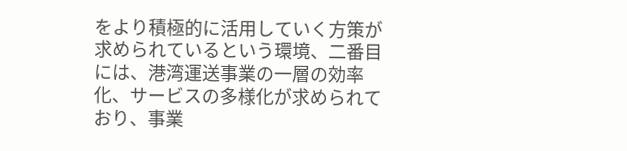をより積極的に活用していく方策が求められているという環境、二番目には、港湾運送事業の一層の効率化、サービスの多様化が求められており、事業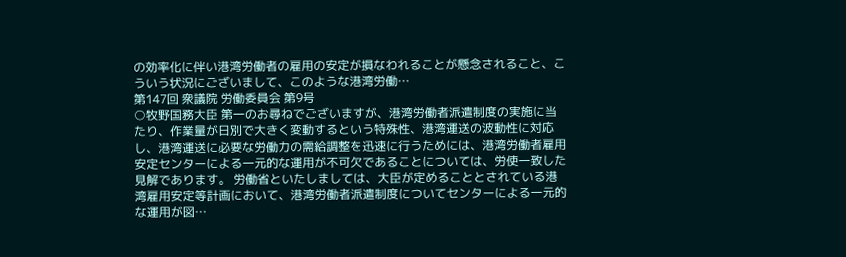の効率化に伴い港湾労働者の雇用の安定が損なわれることが懸念されること、こういう状況にございまして、このような港湾労働…
第147回 衆議院 労働委員会 第9号
○牧野国務大臣 第一のお尋ねでございますが、港湾労働者派遣制度の実施に当たり、作業量が日別で大きく変動するという特殊性、港湾運送の波動性に対応し、港湾運送に必要な労働力の需給調整を迅速に行うためには、港湾労働者雇用安定センターによる一元的な運用が不可欠であることについては、労使一致した見解であります。 労働省といたしましては、大臣が定めることとされている港湾雇用安定等計画において、港湾労働者派遣制度についてセンターによる一元的な運用が図…